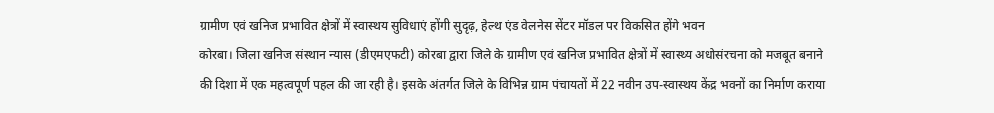ग्रामीण एवं खनिज प्रभावित क्षेत्रों में स्वास्थय सुविधाएं होंगी सुदृढ़, हेल्थ एंड वेलनेस सेंटर मॉडल पर विकसित होंगे भवन
कोरबा। जिला खनिज संस्थान न्यास (डीएमएफटी) कोरबा द्वारा जिले के ग्रामीण एवं खनिज प्रभावित क्षेत्रों में स्वास्थ्य अधोसंरचना को मजबूत बनाने की दिशा में एक महत्वपूर्ण पहल की जा रही है। इसके अंतर्गत जिले के विभिन्न ग्राम पंचायतों में 22 नवीन उप-स्वास्थय केंद्र भवनों का निर्माण कराया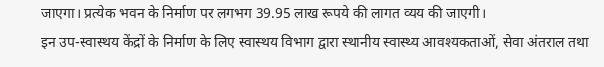जाएगा। प्रत्येक भवन के निर्माण पर लगभग 39.95 लाख रूपये की लागत व्यय की जाएगी।
इन उप-स्वास्थय केंद्रों के निर्माण के लिए स्वास्थय विभाग द्वारा स्थानीय स्वास्थ्य आवश्यकताओं, सेवा अंतराल तथा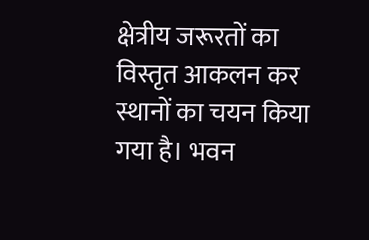क्षेत्रीय जरूरतों का विस्तृत आकलन कर स्थानों का चयन किया गया है। भवन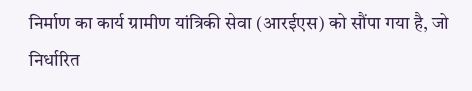निर्माण का कार्य ग्रामीण यांत्रिकी सेवा (आरईएस) को सौंपा गया है, जो निर्धारित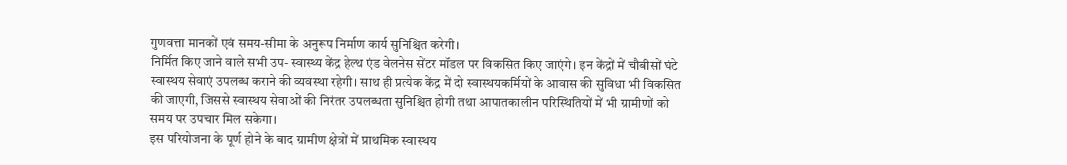गुणवत्ता मानकों एवं समय-सीमा के अनुरूप निर्माण कार्य सुनिश्चित करेगी।
निर्मित किए जाने वाले सभी उप- स्वास्थ्य केंद्र हेल्थ एंड वेलनेस सेंटर मॉडल पर विकसित किए जाएंगे। इन केंद्रों में चौबीसों घंटे स्वास्थय सेवाएं उपलब्ध कराने की व्यवस्था रहेगी। साथ ही प्रत्येक केंद्र में दो स्वास्थयकर्मियों के आवास की सुविधा भी विकसित की जाएगी, जिससे स्वास्थय सेवाओं की निरंतर उपलब्धता सुनिश्चित होगी तथा आपातकालीन परिस्थितियों में भी ग्रामीणों को समय पर उपचार मिल सकेगा।
इस परियोजना के पूर्ण होने के बाद ग्रामीण क्षेत्रों में प्राथमिक स्वास्थय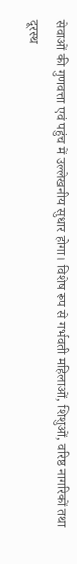सेवाओं की गुणवत्ता एवं पहुंच में उल्लेखनीय सुधार होगा। विशेष रूप से गर्भवती महिलाओं, शिशुओं, वरिष्ठ नागरिकों तथा दूरस्थ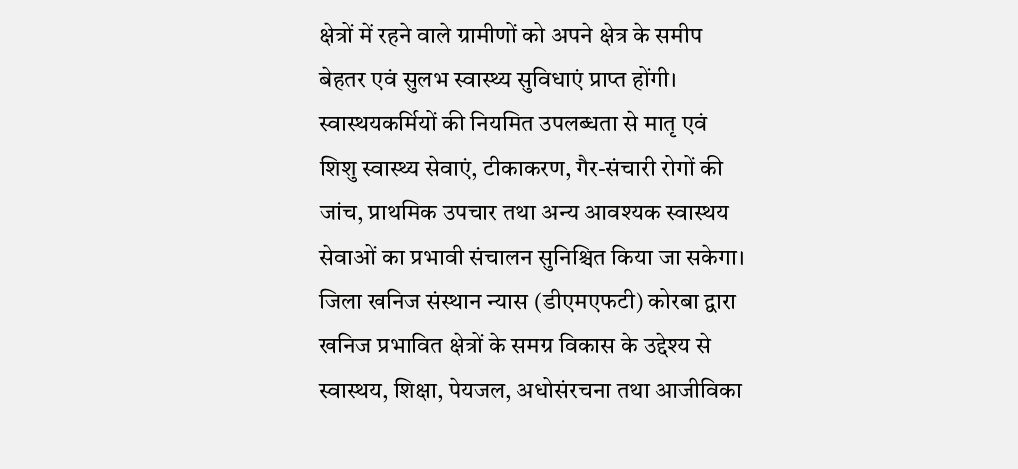क्षेत्रों में रहने वाले ग्रामीणों को अपने क्षेत्र के समीप बेहतर एवं सुलभ स्वास्थ्य सुविधाएं प्राप्त होंगी। स्वास्थयकर्मियों की नियमित उपलब्धता से मातृ एवं शिशु स्वास्थ्य सेवाएं, टीकाकरण, गैर-संचारी रोगों की जांच, प्राथमिक उपचार तथा अन्य आवश्यक स्वास्थय सेवाओं का प्रभावी संचालन सुनिश्चित किया जा सकेगा।
जिला खनिज संस्थान न्यास (डीएमएफटी) कोरबा द्वारा खनिज प्रभावित क्षेत्रों के समग्र विकास के उद्देश्य से स्वास्थय, शिक्षा, पेयजल, अधोसंरचना तथा आजीविका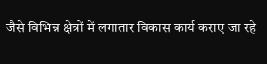जैसे विभिन्न क्षेत्रों में लगातार विकास कार्य कराए जा रहे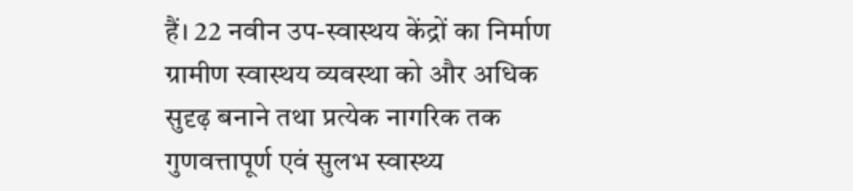हैं। 22 नवीन उप-स्वास्थय केंद्रों का निर्माण ग्रामीण स्वास्थय व्यवस्था को और अधिक सुदृढ़ बनाने तथा प्रत्येक नागरिक तक गुणवत्तापूर्ण एवं सुलभ स्वास्थ्य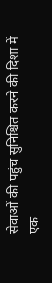सेवाओं की पहुंच सुनिश्चित करने की दिशा में एक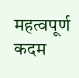महत्वपूर्ण कदम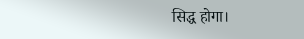सिद्ध होगा।